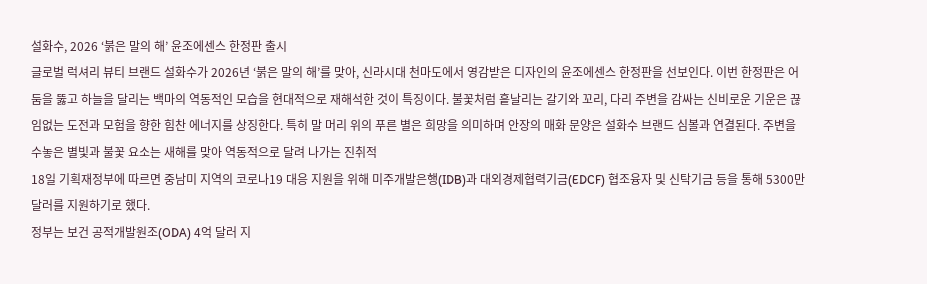설화수, 2026 ‘붉은 말의 해’ 윤조에센스 한정판 출시
글로벌 럭셔리 뷰티 브랜드 설화수가 2026년 ‘붉은 말의 해’를 맞아, 신라시대 천마도에서 영감받은 디자인의 윤조에센스 한정판을 선보인다. 이번 한정판은 어둠을 뚫고 하늘을 달리는 백마의 역동적인 모습을 현대적으로 재해석한 것이 특징이다. 불꽃처럼 흩날리는 갈기와 꼬리, 다리 주변을 감싸는 신비로운 기운은 끊임없는 도전과 모험을 향한 힘찬 에너지를 상징한다. 특히 말 머리 위의 푸른 별은 희망을 의미하며 안장의 매화 문양은 설화수 브랜드 심볼과 연결된다. 주변을 수놓은 별빛과 불꽃 요소는 새해를 맞아 역동적으로 달려 나가는 진취적
18일 기획재정부에 따르면 중남미 지역의 코로나19 대응 지원을 위해 미주개발은행(IDB)과 대외경제협력기금(EDCF) 협조융자 및 신탁기금 등을 통해 5300만 달러를 지원하기로 했다.
정부는 보건 공적개발원조(ODA) 4억 달러 지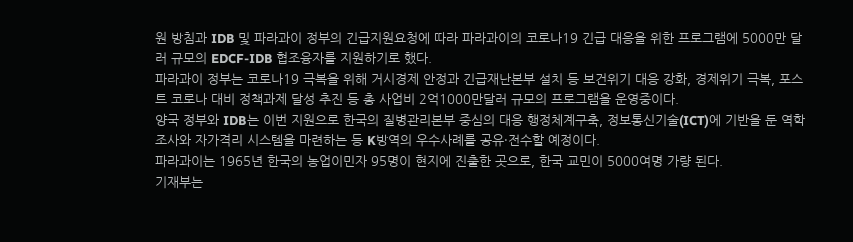원 방침과 IDB 및 파라과이 정부의 긴급지원요청에 따라 파라과이의 코로나19 긴급 대응을 위한 프로그램에 5000만 달러 규모의 EDCF-IDB 협조융자를 지원하기로 했다.
파라과이 정부는 코로나19 극복을 위해 거시경제 안정과 긴급재난본부 설치 등 보건위기 대응 강화, 경제위기 극복, 포스트 코로나 대비 정책과제 달성 추진 등 총 사업비 2억1000만달러 규모의 프로그램을 운영중이다.
양국 정부와 IDB는 이번 지원으로 한국의 질병관리본부 중심의 대응 행정체계구축, 정보통신기술(ICT)에 기반을 둔 역학조사와 자가격리 시스템을 마련하는 등 K방역의 우수사례를 공유·전수할 예정이다.
파라과이는 1965년 한국의 농업이민자 95명이 현지에 진출한 곳으로, 한국 교민이 5000여명 가량 된다.
기재부는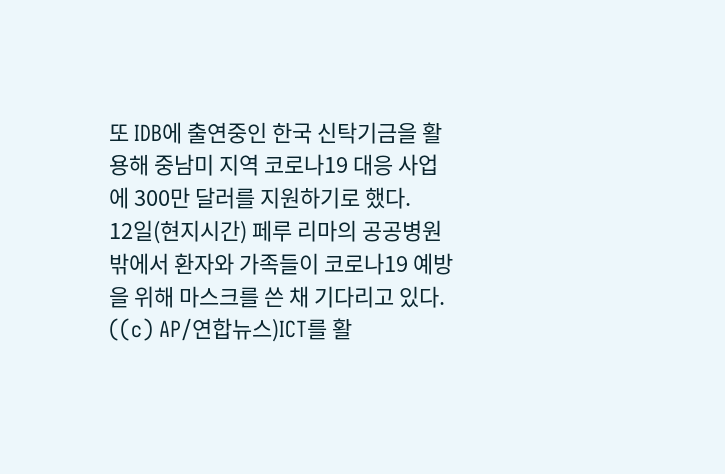또 IDB에 출연중인 한국 신탁기금을 활용해 중남미 지역 코로나19 대응 사업에 300만 달러를 지원하기로 했다.
12일(현지시간) 페루 리마의 공공병원 밖에서 환자와 가족들이 코로나19 예방을 위해 마스크를 쓴 채 기다리고 있다. ((c) AP/연합뉴스)ICT를 활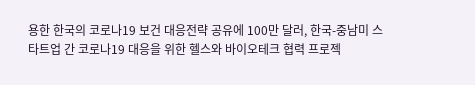용한 한국의 코로나19 보건 대응전략 공유에 100만 달러, 한국-중남미 스타트업 간 코로나19 대응을 위한 헬스와 바이오테크 협력 프로젝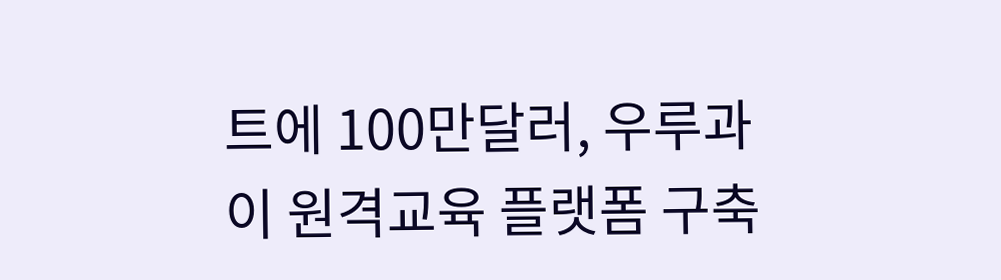트에 100만달러, 우루과이 원격교육 플랫폼 구축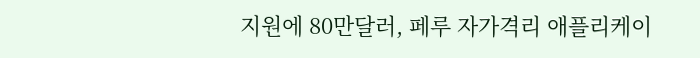지원에 80만달러, 페루 자가격리 애플리케이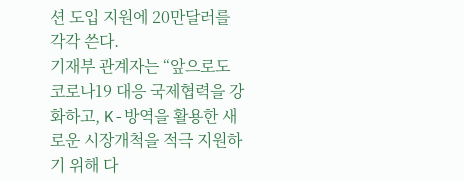션 도입 지원에 20만달러를 각각 쓴다.
기재부 관계자는 “앞으로도 코로나19 대응 국제협력을 강화하고, K-방역을 활용한 새로운 시장개척을 적극 지원하기 위해 다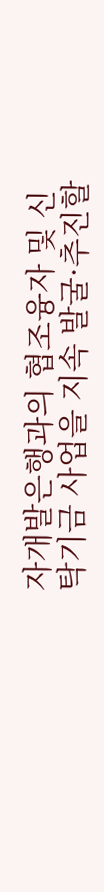자개발은행과의 협조융자 및 신탁기금 사업을 지속 발굴·추진할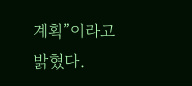계획”이라고 밝혔다.